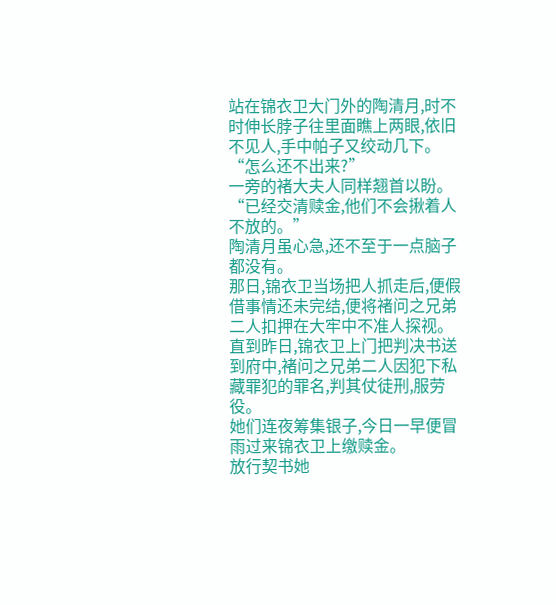站在锦衣卫大门外的陶清月,时不时伸长脖子往里面瞧上两眼,依旧不见人,手中帕子又绞动几下。
“怎么还不出来?”
一旁的褚大夫人同样翘首以盼。
“已经交清赎金,他们不会揪着人不放的。”
陶清月虽心急,还不至于一点脑子都没有。
那日,锦衣卫当场把人抓走后,便假借事情还未完结,便将褚问之兄弟二人扣押在大牢中不准人探视。
直到昨日,锦衣卫上门把判决书送到府中,褚问之兄弟二人因犯下私藏罪犯的罪名,判其仗徒刑,服劳役。
她们连夜筹集银子,今日一早便冒雨过来锦衣卫上缴赎金。
放行契书她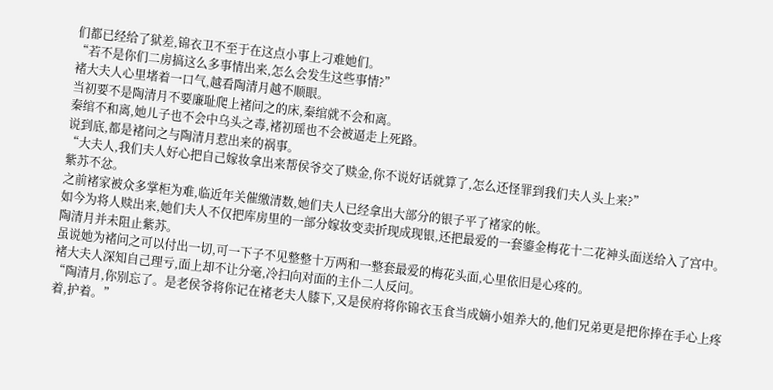们都已经给了狱差,锦衣卫不至于在这点小事上刁难她们。
“若不是你们二房搞这么多事情出来,怎么会发生这些事情?”
褚大夫人心里堵着一口气,越看陶清月越不顺眼。
当初要不是陶清月不要廉耻爬上褚问之的床,秦绾就不会和离。
秦绾不和离,她儿子也不会中乌头之毒,褚初瑶也不会被逼走上死路。
说到底,都是褚问之与陶清月惹出来的祸事。
“大夫人,我们夫人好心把自己嫁妆拿出来帮侯爷交了赎金,你不说好话就算了,怎么还怪罪到我们夫人头上来?”
紫苏不忿。
之前褚家被众多掌柜为难,临近年关催缴清数,她们夫人已经拿出大部分的银子平了褚家的帐。
如今为将人赎出来,她们夫人不仅把库房里的一部分嫁妆变卖折现成现银,还把最爱的一套鎏金梅花十二花神头面送给入了宫中。
陶清月并未阻止紫苏。
虽说她为褚问之可以付出一切,可一下子不见整整十万两和一整套最爱的梅花头面,心里依旧是心疼的。
褚大夫人深知自己理亏,面上却不让分毫,冷扫向对面的主仆二人反问。
“陶清月,你别忘了。是老侯爷将你记在褚老夫人膝下,又是侯府将你锦衣玉食当成嫡小姐养大的,他们兄弟更是把你捧在手心上疼着,护着。”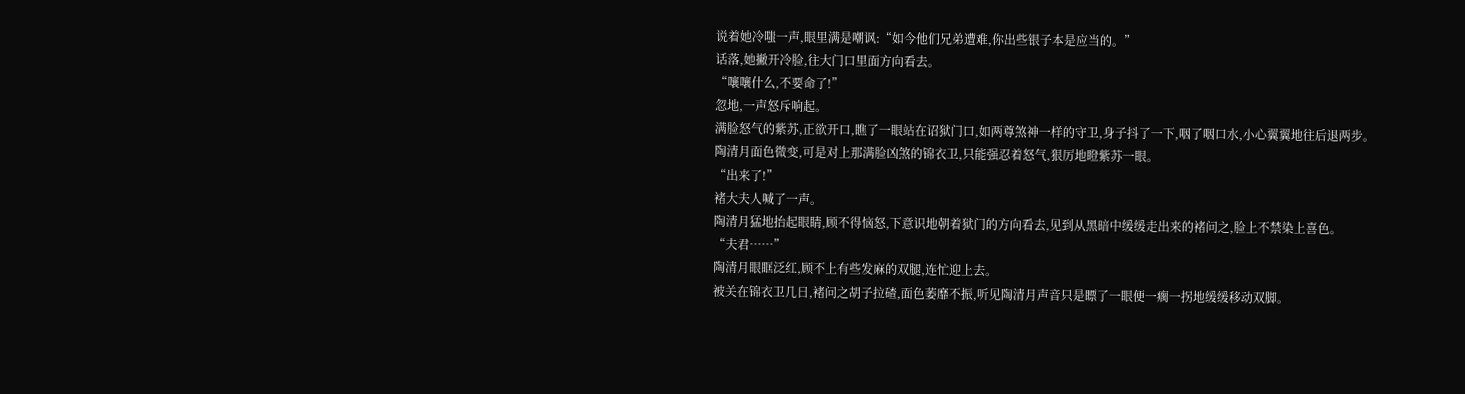说着她冷嗤一声,眼里满是嘲讽:“如今他们兄弟遭难,你出些银子本是应当的。”
话落,她撇开冷脸,往大门口里面方向看去。
“嚷嚷什么,不要命了!”
忽地,一声怒斥响起。
满脸怒气的紫苏,正欲开口,瞧了一眼站在诏狱门口,如两尊煞神一样的守卫,身子抖了一下,咽了咽口水,小心翼翼地往后退两步。
陶清月面色微变,可是对上那满脸凶煞的锦衣卫,只能强忍着怒气,狠厉地瞪紫苏一眼。
“出来了!”
褚大夫人喊了一声。
陶清月猛地抬起眼睛,顾不得恼怒,下意识地朝着狱门的方向看去,见到从黑暗中缓缓走出来的褚问之,脸上不禁染上喜色。
“夫君……”
陶清月眼眶泛红,顾不上有些发麻的双腿,连忙迎上去。
被关在锦衣卫几日,褚问之胡子拉碴,面色萎靡不振,听见陶清月声音只是瞟了一眼便一瘸一拐地缓缓移动双脚。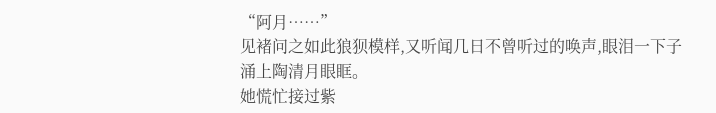“阿月……”
见褚问之如此狼狈模样,又听闻几日不曾听过的唤声,眼泪一下子涌上陶清月眼眶。
她慌忙接过紫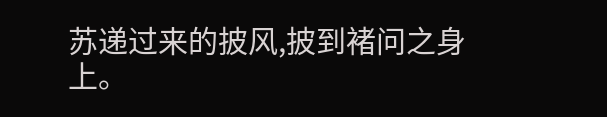苏递过来的披风,披到褚问之身上。